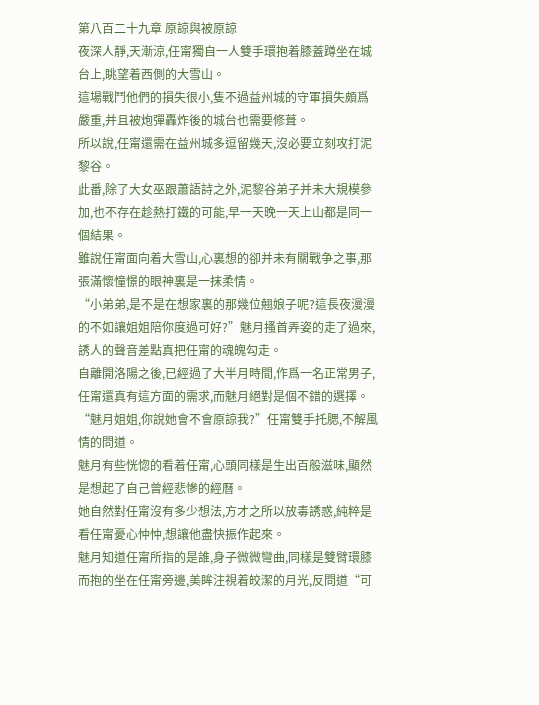第八百二十九章 原諒與被原諒
夜深人靜,天漸涼,任甯獨自一人雙手環抱着膝蓋蹲坐在城台上,眺望着西側的大雪山。
這場戰鬥他們的損失很小,隻不過益州城的守軍損失頗爲嚴重,并且被炮彈轟炸後的城台也需要修葺。
所以說,任甯還需在益州城多逗留幾天,沒必要立刻攻打泥黎谷。
此番,除了大女巫跟蕭語詩之外,泥黎谷弟子并未大規模參加,也不存在趁熱打鐵的可能,早一天晚一天上山都是同一個結果。
雖說任甯面向着大雪山,心裏想的卻并未有關戰争之事,那張滿懷憧憬的眼神裏是一抹柔情。
“小弟弟,是不是在想家裏的那幾位翹娘子呢?這長夜漫漫的不如讓姐姐陪你度過可好?”魅月搔首弄姿的走了過來,誘人的聲音差點真把任甯的魂魄勾走。
自離開洛陽之後,已經過了大半月時間,作爲一名正常男子,任甯還真有這方面的需求,而魅月絕對是個不錯的選擇。
“魅月姐姐,你說她會不會原諒我?”任甯雙手托腮,不解風情的問道。
魅月有些恍惚的看着任甯,心頭同樣是生出百般滋味,顯然是想起了自己曾經悲慘的經曆。
她自然對任甯沒有多少想法,方才之所以放毒誘惑,純粹是看任甯憂心忡忡,想讓他盡快振作起來。
魅月知道任甯所指的是誰,身子微微彎曲,同樣是雙臂環膝而抱的坐在任甯旁邊,美眸注視着皎潔的月光,反問道“可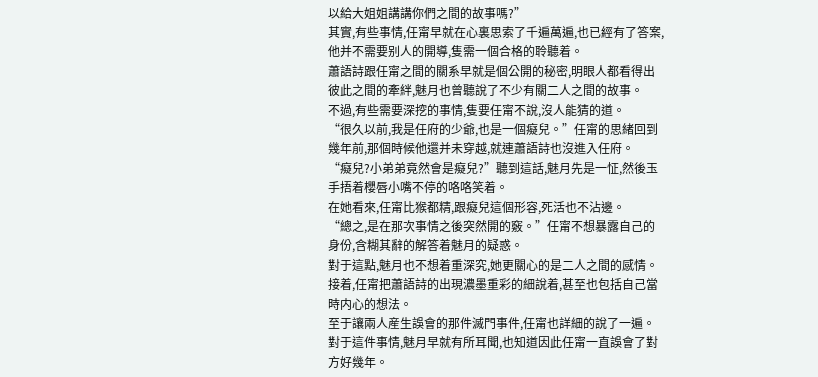以給大姐姐講講你們之間的故事嗎?”
其實,有些事情,任甯早就在心裏思索了千遍萬遍,也已經有了答案,他并不需要别人的開導,隻需一個合格的聆聽着。
蕭語詩跟任甯之間的關系早就是個公開的秘密,明眼人都看得出彼此之間的牽絆,魅月也曾聽說了不少有關二人之間的故事。
不過,有些需要深挖的事情,隻要任甯不說,沒人能猜的道。
“很久以前,我是任府的少爺,也是一個癡兒。”任甯的思緒回到幾年前,那個時候他還并未穿越,就連蕭語詩也沒進入任府。
“癡兒?小弟弟竟然會是癡兒?”聽到這話,魅月先是一怔,然後玉手捂着櫻唇小嘴不停的咯咯笑着。
在她看來,任甯比猴都精,跟癡兒這個形容,死活也不沾邊。
“總之,是在那次事情之後突然開的竅。”任甯不想暴露自己的身份,含糊其辭的解答着魅月的疑惑。
對于這點,魅月也不想着重深究,她更關心的是二人之間的感情。
接着,任甯把蕭語詩的出現濃墨重彩的細說着,甚至也包括自己當時内心的想法。
至于讓兩人産生誤會的那件滅門事件,任甯也詳細的說了一遍。
對于這件事情,魅月早就有所耳聞,也知道因此任甯一直誤會了對方好幾年。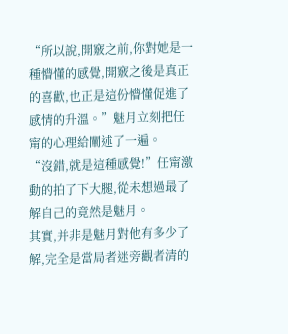“所以說,開竅之前,你對她是一種懵懂的感覺,開竅之後是真正的喜歡,也正是這份懵懂促進了感情的升溫。”魅月立刻把任甯的心理給闡述了一遍。
“沒錯,就是這種感覺!”任甯激動的拍了下大腿,從未想過最了解自己的竟然是魅月。
其實,并非是魅月對他有多少了解,完全是當局者迷旁觀者清的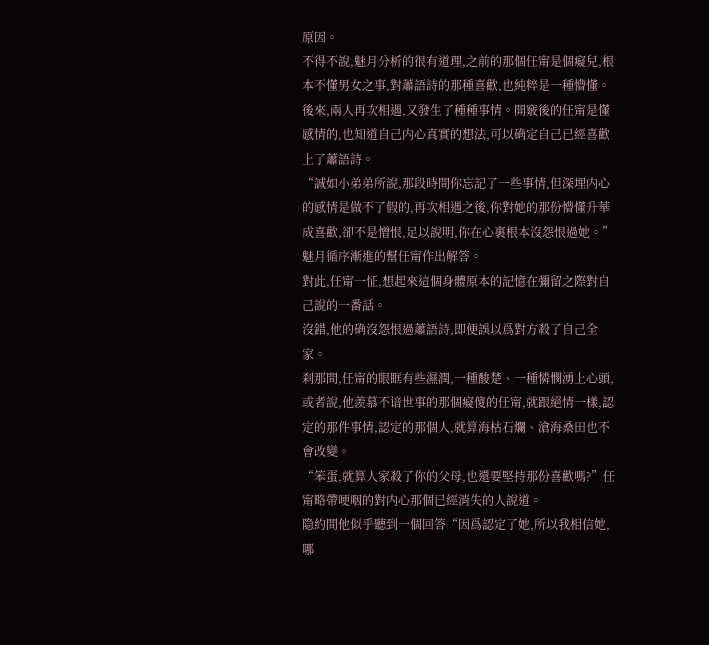原因。
不得不說,魅月分析的很有道理,之前的那個任甯是個癡兒,根本不懂男女之事,對蕭語詩的那種喜歡,也純粹是一種懵懂。
後來,兩人再次相遇,又發生了種種事情。開竅後的任甯是懂感情的,也知道自己内心真實的想法,可以确定自己已經喜歡上了蕭語詩。
“誠如小弟弟所說,那段時間你忘記了一些事情,但深埋内心的感情是做不了假的,再次相遇之後,你對她的那份懵懂升華成喜歡,卻不是憎恨,足以說明,你在心裏根本沒怨恨過她。”魅月循序漸進的幫任甯作出解答。
對此,任甯一怔,想起來這個身體原本的記憶在彌留之際對自己說的一番話。
沒錯,他的确沒怨恨過蕭語詩,即便誤以爲對方殺了自己全家。
刹那間,任甯的眼眶有些濕潤,一種酸楚、一種憐憫湧上心頭,或者說,他羨慕不谙世事的那個癡傻的任甯,就跟絕情一樣,認定的那件事情,認定的那個人,就算海枯石爛、滄海桑田也不會改變。
“笨蛋,就算人家殺了你的父母,也還要堅持那份喜歡嗎?”任甯略帶哽咽的對内心那個已經消失的人說道。
隐約間他似乎聽到一個回答“因爲認定了她,所以我相信她,哪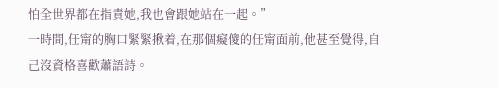怕全世界都在指責她,我也會跟她站在一起。”
一時間,任甯的胸口緊緊揪着,在那個癡傻的任甯面前,他甚至覺得,自己沒資格喜歡蕭語詩。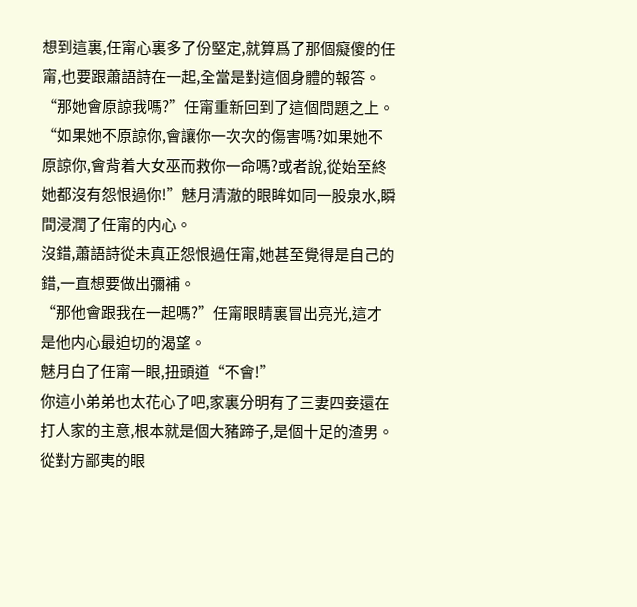想到這裏,任甯心裏多了份堅定,就算爲了那個癡傻的任甯,也要跟蕭語詩在一起,全當是對這個身體的報答。
“那她會原諒我嗎?”任甯重新回到了這個問題之上。
“如果她不原諒你,會讓你一次次的傷害嗎?如果她不原諒你,會背着大女巫而救你一命嗎?或者說,從始至終她都沒有怨恨過你!”魅月清澈的眼眸如同一股泉水,瞬間浸潤了任甯的内心。
沒錯,蕭語詩從未真正怨恨過任甯,她甚至覺得是自己的錯,一直想要做出彌補。
“那他會跟我在一起嗎?”任甯眼睛裏冒出亮光,這才是他内心最迫切的渴望。
魅月白了任甯一眼,扭頭道“不會!”
你這小弟弟也太花心了吧,家裏分明有了三妻四妾還在打人家的主意,根本就是個大豬蹄子,是個十足的渣男。
從對方鄙夷的眼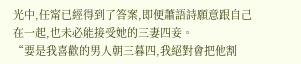光中,任甯已經得到了答案,即便蕭語詩願意跟自己在一起,也未必能接受她的三妻四妾。
“要是我喜歡的男人朝三暮四,我絕對會把他割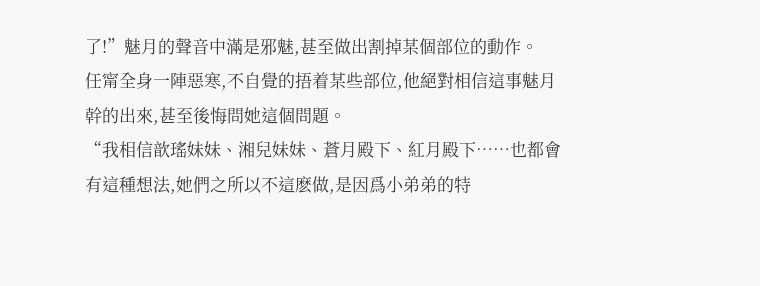了!”魅月的聲音中滿是邪魅,甚至做出割掉某個部位的動作。
任甯全身一陣惡寒,不自覺的捂着某些部位,他絕對相信這事魅月幹的出來,甚至後悔問她這個問題。
“我相信歆瑤妹妹、湘兒妹妹、蒼月殿下、紅月殿下……也都會有這種想法,她們之所以不這麽做,是因爲小弟弟的特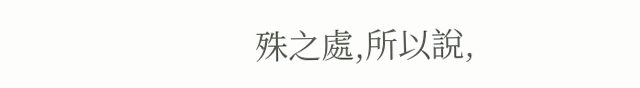殊之處,所以說,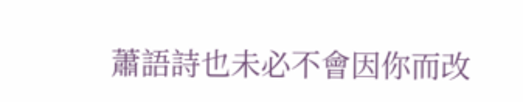蕭語詩也未必不會因你而改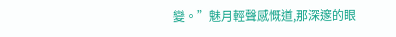變。”魅月輕聲感慨道,那深邃的眼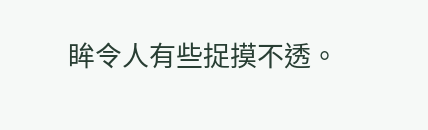眸令人有些捉摸不透。